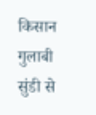किसान गुलाबी सुंडी से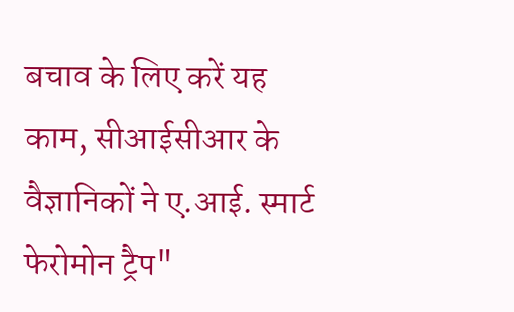बचाव के लिए करें यह काम, सीआईसीआर के वैज्ञानिकों ने ए.आई. स्मार्ट फेरोमोन ट्रैप"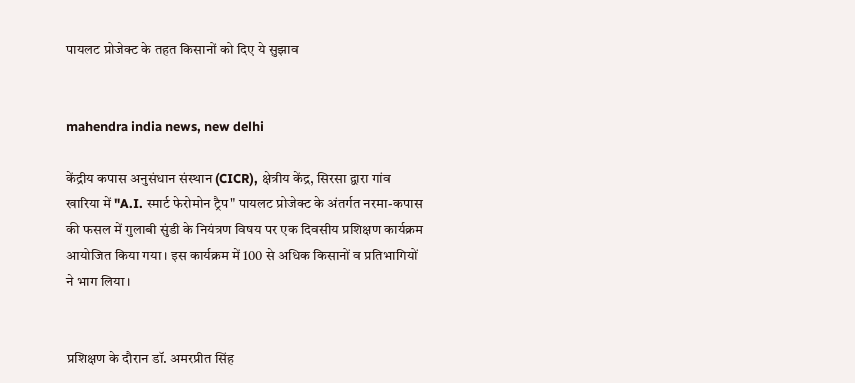पायलट प्रोजेक्ट के तहत किसानों को दिए ये सुझाव


mahendra india news, new delhi

केंद्रीय कपास अनुसंधान संस्थान (CICR), क्षेत्रीय केंद्र, सिरसा द्वारा गांव खारिया में "A.I. स्मार्ट फेरोमोन ट्रैप" पायलट प्रोजेक्ट के अंतर्गत नरमा-कपास की फसल में गुलाबी सुंडी के नियंत्रण विषय पर एक दिवसीय प्रशिक्षण कार्यक्रम आयोजित किया गया। इस कार्यक्रम में 100 से अधिक किसानों व प्रतिभागियों ने भाग लिया।


प्रशिक्षण के दौरान डॉ. अमरप्रीत सिंह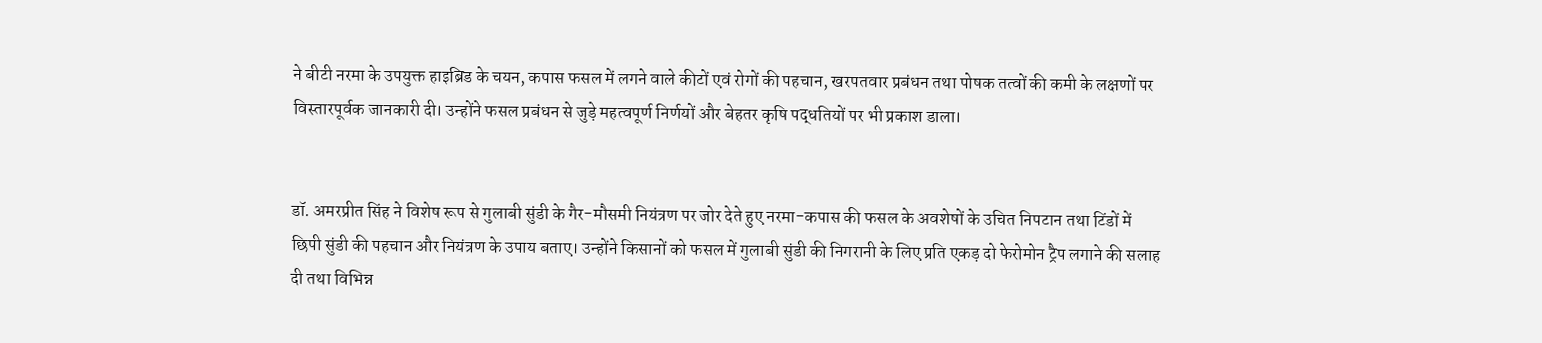ने बीटी नरमा के उपयुक्त हाइब्रिड के चयन, कपास फसल में लगने वाले कीटों एवं रोगों की पहचान, खरपतवार प्रबंधन तथा पोषक तत्वों की कमी के लक्षणों पर विस्तारपूर्वक जानकारी दी। उन्होंने फसल प्रबंधन से जुड़े महत्वपूर्ण निर्णयों और बेहतर कृषि पद्धतियों पर भी प्रकाश डाला।


डॉ. अमरप्रीत सिंह ने विशेष रूप से गुलाबी सुंडी के गैर-मौसमी नियंत्रण पर जोर देते हुए नरमा-कपास की फसल के अवशेषों के उचित निपटान तथा टिंडों में छिपी सुंडी की पहचान और नियंत्रण के उपाय बताए। उन्होंने किसानों को फसल में गुलाबी सुंडी की निगरानी के लिए प्रति एकड़ दो फेरोमोन ट्रैप लगाने की सलाह दी तथा विभिन्न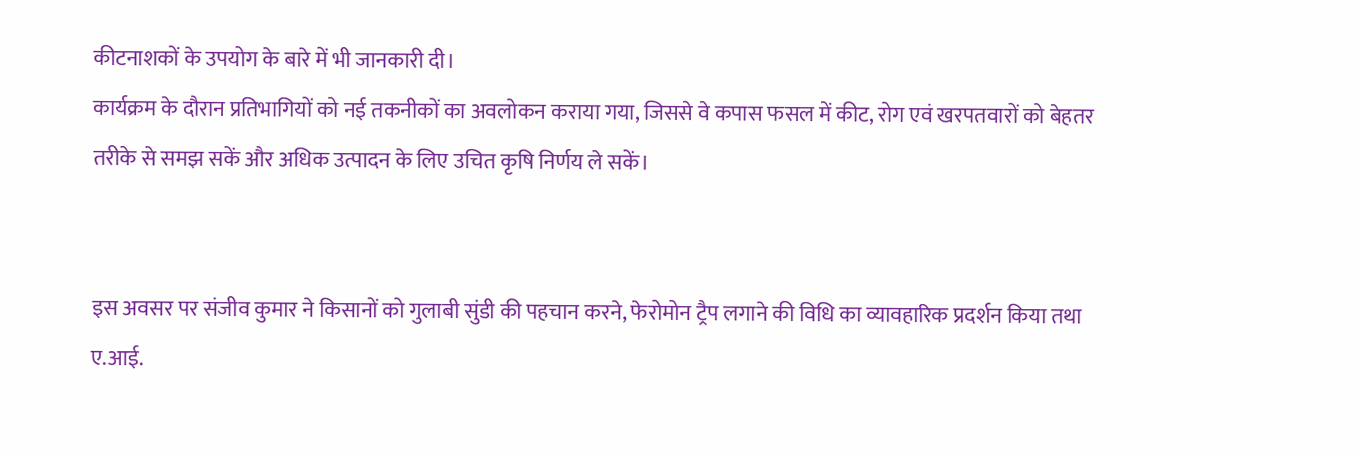कीटनाशकों के उपयोग के बारे में भी जानकारी दी।
कार्यक्रम के दौरान प्रतिभागियों को नई तकनीकों का अवलोकन कराया गया, जिससे वे कपास फसल में कीट, रोग एवं खरपतवारों को बेहतर तरीके से समझ सकें और अधिक उत्पादन के लिए उचित कृषि निर्णय ले सकें।


इस अवसर पर संजीव कुमार ने किसानों को गुलाबी सुंडी की पहचान करने, फेरोमोन ट्रैप लगाने की विधि का व्यावहारिक प्रदर्शन किया तथा ए.आई.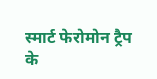स्मार्ट फेरोमोन ट्रैप के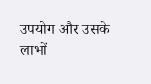उपयोग और उसके लाभों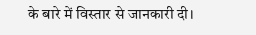के बारे में विस्तार से जानकारी दी।